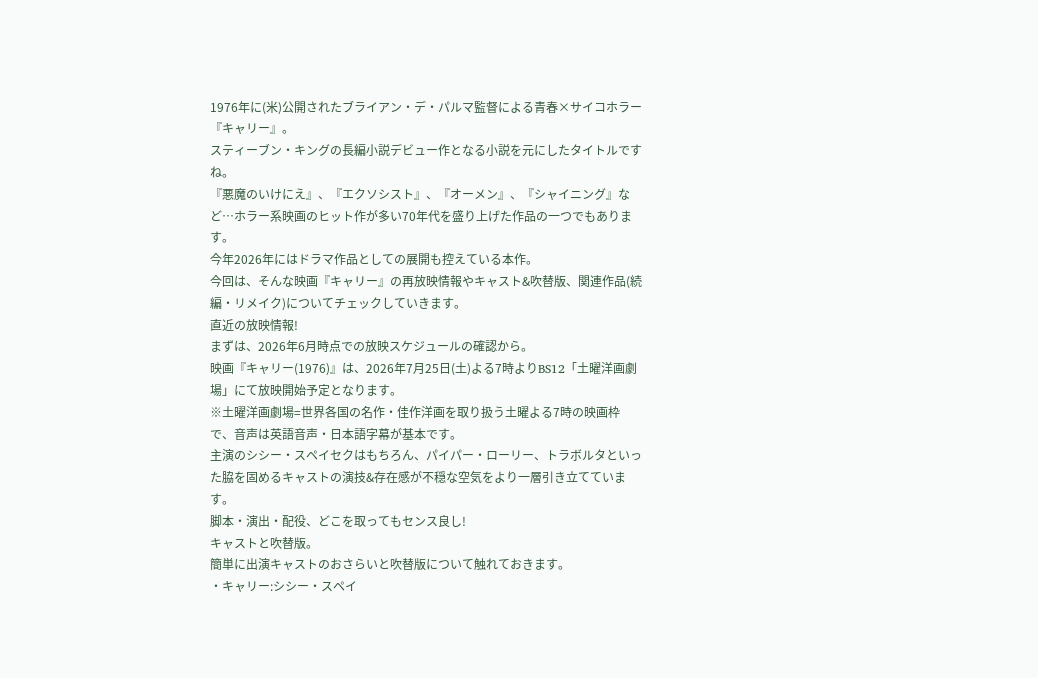1976年に(米)公開されたブライアン・デ・パルマ監督による青春×サイコホラー『キャリー』。
スティーブン・キングの長編小説デビュー作となる小説を元にしたタイトルですね。
『悪魔のいけにえ』、『エクソシスト』、『オーメン』、『シャイニング』など…ホラー系映画のヒット作が多い70年代を盛り上げた作品の一つでもあります。
今年2026年にはドラマ作品としての展開も控えている本作。
今回は、そんな映画『キャリー』の再放映情報やキャスト&吹替版、関連作品(続編・リメイク)についてチェックしていきます。
直近の放映情報!
まずは、2026年6月時点での放映スケジュールの確認から。
映画『キャリー(1976)』は、2026年7月25日(土)よる7時よりBS12「土曜洋画劇場」にて放映開始予定となります。
※土曜洋画劇場=世界各国の名作・佳作洋画を取り扱う土曜よる7時の映画枠で、音声は英語音声・日本語字幕が基本です。
主演のシシー・スペイセクはもちろん、パイパー・ローリー、トラボルタといった脇を固めるキャストの演技&存在感が不穏な空気をより一層引き立てています。
脚本・演出・配役、どこを取ってもセンス良し!
キャストと吹替版。
簡単に出演キャストのおさらいと吹替版について触れておきます。
・キャリー:シシー・スペイ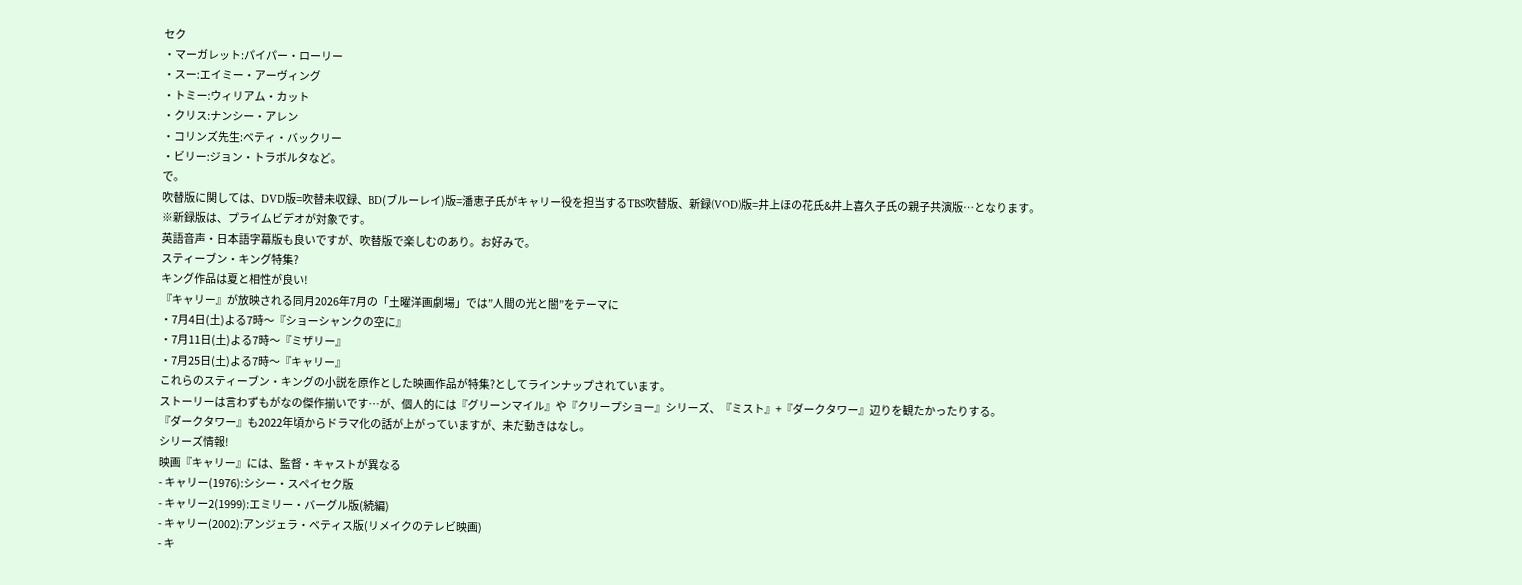セク
・マーガレット:パイパー・ローリー
・スー:エイミー・アーヴィング
・トミー:ウィリアム・カット
・クリス:ナンシー・アレン
・コリンズ先生:ベティ・バックリー
・ビリー:ジョン・トラボルタなど。
で。
吹替版に関しては、DVD版=吹替未収録、BD(ブルーレイ)版=潘恵子氏がキャリー役を担当するTBS吹替版、新録(VOD)版=井上ほの花氏&井上喜久子氏の親子共演版…となります。
※新録版は、プライムビデオが対象です。
英語音声・日本語字幕版も良いですが、吹替版で楽しむのあり。お好みで。
スティーブン・キング特集?
キング作品は夏と相性が良い!
『キャリー』が放映される同月2026年7月の「土曜洋画劇場」では”人間の光と闇”をテーマに
・7月4日(土)よる7時〜『ショーシャンクの空に』
・7月11日(土)よる7時〜『ミザリー』
・7月25日(土)よる7時〜『キャリー』
これらのスティーブン・キングの小説を原作とした映画作品が特集?としてラインナップされています。
ストーリーは言わずもがなの傑作揃いです…が、個人的には『グリーンマイル』や『クリープショー』シリーズ、『ミスト』+『ダークタワー』辺りを観たかったりする。
『ダークタワー』も2022年頃からドラマ化の話が上がっていますが、未だ動きはなし。
シリーズ情報!
映画『キャリー』には、監督・キャストが異なる
- キャリー(1976):シシー・スペイセク版
- キャリー2(1999):エミリー・バーグル版(続編)
- キャリー(2002):アンジェラ・ベティス版(リメイクのテレビ映画)
- キ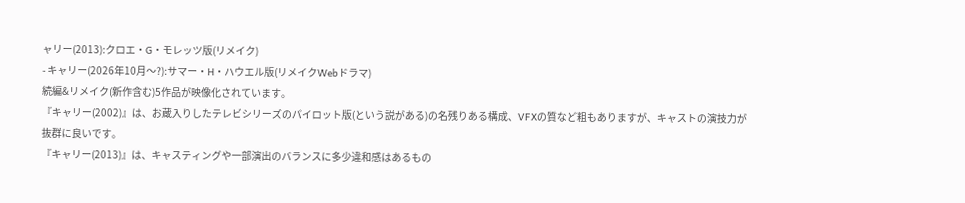ャリー(2013):クロエ・G・モレッツ版(リメイク)
- キャリー(2026年10月〜?):サマー・H・ハウエル版(リメイクWebドラマ)
続編&リメイク(新作含む)5作品が映像化されています。
『キャリー(2002)』は、お蔵入りしたテレビシリーズのパイロット版(という説がある)の名残りある構成、VFXの質など粗もありますが、キャストの演技力が抜群に良いです。
『キャリー(2013)』は、キャスティングや一部演出のバランスに多少違和感はあるもの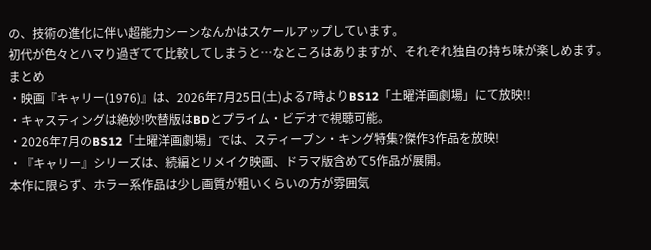の、技術の進化に伴い超能力シーンなんかはスケールアップしています。
初代が色々とハマり過ぎてて比較してしまうと…なところはありますが、それぞれ独自の持ち味が楽しめます。
まとめ
・映画『キャリー(1976)』は、2026年7月25日(土)よる7時よりBS12「土曜洋画劇場」にて放映!!
・キャスティングは絶妙!吹替版はBDとプライム・ビデオで視聴可能。
・2026年7月のBS12「土曜洋画劇場」では、スティーブン・キング特集?傑作3作品を放映!
・『キャリー』シリーズは、続編とリメイク映画、ドラマ版含めて5作品が展開。
本作に限らず、ホラー系作品は少し画質が粗いくらいの方が雰囲気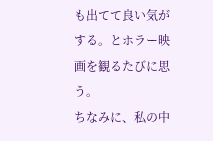も出てて良い気がする。とホラー映画を観るたびに思う。
ちなみに、私の中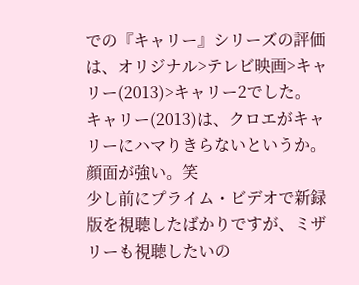での『キャリー』シリーズの評価は、オリジナル>テレビ映画>キャリー(2013)>キャリー2でした。
キャリー(2013)は、クロエがキャリーにハマりきらないというか。顔面が強い。笑
少し前にプライム・ビデオで新録版を視聴したばかりですが、ミザリーも視聴したいの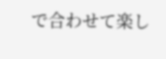で合わせて楽し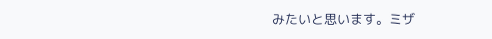みたいと思います。ミザ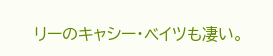リーのキャシー・ベイツも凄い。